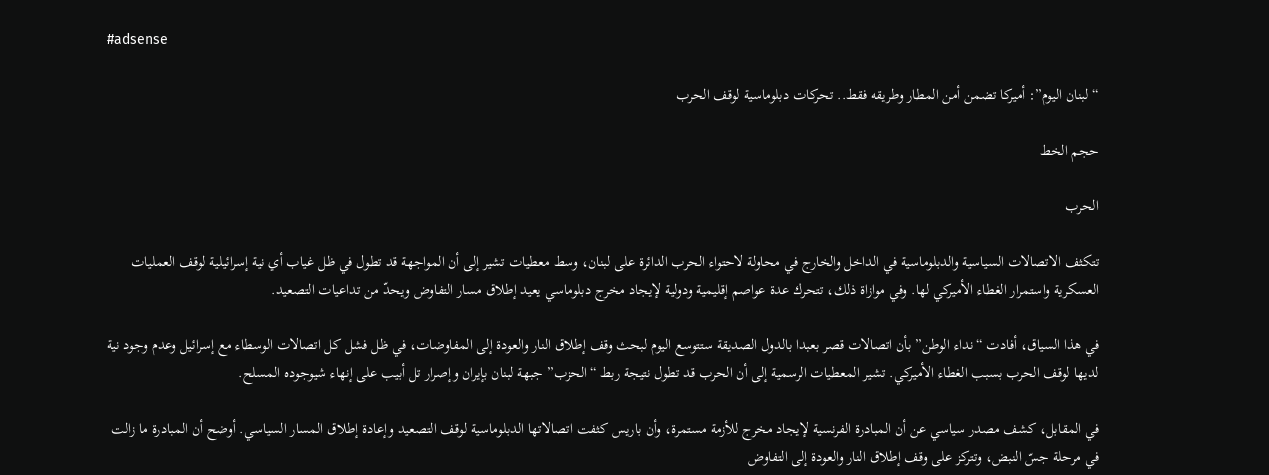#adsense

“لبنان اليوم”: أميركا تضمن أمن المطار وطريقه فقط.. تحركات دبلوماسية لوقف الحرب

حجم الخط

الحرب

تتكثف الاتصالات السياسية والدبلوماسية في الداخل والخارج في محاولة لاحتواء الحرب الدائرة على لبنان، وسط معطيات تشير إلى أن المواجهة قد تطول في ظل غياب أي نية إسرائيلية لوقف العمليات العسكرية واستمرار الغطاء الأميركي لها. وفي موازاة ذلك، تتحرك عدة عواصم إقليمية ودولية لإيجاد مخرج دبلوماسي يعيد إطلاق مسار التفاوض ويحدّ من تداعيات التصعيد.

في هذا السياق، أفادت “نداء الوطن” بأن اتصالات قصر بعبدا بالدول الصديقة ستتوسع اليوم لبحث وقف إطلاق النار والعودة إلى المفاوضات، في ظل فشل كل اتصالات الوسطاء مع إسرائيل وعدم وجود نية لديها لوقف الحرب بسبب الغطاء الأميركي. تشير المعطيات الرسمية إلى أن الحرب قد تطول نتيجة ربط “الحزب” جبهة لبنان بإيران وإصرار تل أبيب على إنهاء شيوجوده المسلح.

في المقابل، كشف مصدر سياسي عن أن المبادرة الفرنسية لإيجاد مخرج للأزمة مستمرة، وأن باريس كثفت اتصالاتها الدبلوماسية لوقف التصعيد وإعادة إطلاق المسار السياسي. أوضح أن المبادرة ما زالت في مرحلة جسّ النبض، وتتركز على وقف إطلاق النار والعودة إلى التفاوض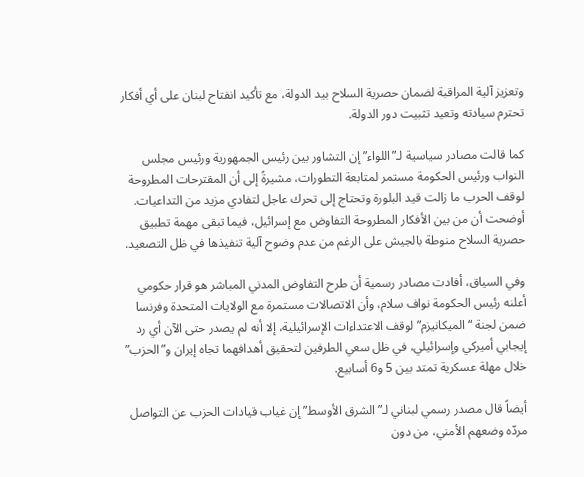وتعزيز آلية المراقبة لضمان حصرية السلاح بيد الدولة، مع تأكيد انفتاح لبنان على أي أفكار تحترم سيادته وتعيد تثبيت دور الدولة.

كما قالت مصادر سياسية لـ”اللواء” إن التشاور بين رئيس الجمهورية ورئيس مجلس النواب ورئيس الحكومة مستمر لمتابعة التطورات، مشيرةً إلى أن المقترحات المطروحة لوقف الحرب ما زالت قيد البلورة وتحتاج إلى تحرك عاجل لتفادي مزيد من التداعيات. أوضحت أن من بين الأفكار المطروحة التفاوض مع إسرائيل، فيما تبقى مهمة تطبيق حصرية السلاح منوطة بالجيش على الرغم من عدم وضوح آلية تنفيذها في ظل التصعيد.

وفي السياق، أفادت مصادر رسمية أن طرح التفاوض المدني المباشر هو قرار حكومي أعلنه رئيس الحكومة نواف سلام، وأن الاتصالات مستمرة مع الولايات المتحدة وفرنسا ضمن لجنة “الميكانيزم” لوقف الاعتداءات الإسرائيلية، إلا أنه لم يصدر حتى الآن أي رد إيجابي أميركي وإسرائيلي، في ظل سعي الطرفين لتحقيق أهدافهما تجاه إيران و”الحزب” خلال مهلة عسكرية تمتد بين 5 و6 أسابيع.

أيضاً قال مصدر رسمي لبناني لـ”الشرق الأوسط” إن غياب قيادات الحزب عن التواصل مردّه وضعهم الأمني، من دون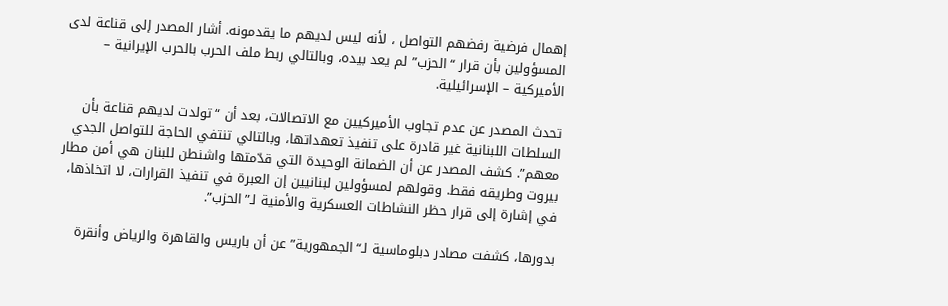إهمال فرضية رفضهم التواصل ، لأنه ليس لديهم ما يقدمونه. أشار المصدر إلى قناعة لدى المسؤولين بأن قرار “الحزب” لم يعد بيده، وبالتالي ربط ملف الحرب بالحرب الإيرانية – الأميركية – الإسرائيلية.

تحدث المصدر عن عدم تجاوب الأميركيين مع الاتصالات، بعد أن “تولدت لديهم قناعة بأن السلطات اللبنانية غير قادرة على تنفيذ تعهداتها، وبالتالي تنتفي الحاجة للتواصل الجدي معهم”. كشف المصدر عن أن الضمانة الوحيدة التي قدّمتها واشنطن للبنان هي أمن مطار بيروت وطريقه فقط. وقولهم لمسؤولين لبنانيين إن العبرة في تنفيذ القرارات، لا اتخاذها، في إشارة إلى قرار حظر النشاطات العسكرية والأمنية لـ”الحزب”.

بدورها، كشفت مصادر دبلوماسية لـ“الجمهورية” عن أن باريس والقاهرة والرياض وأنقرة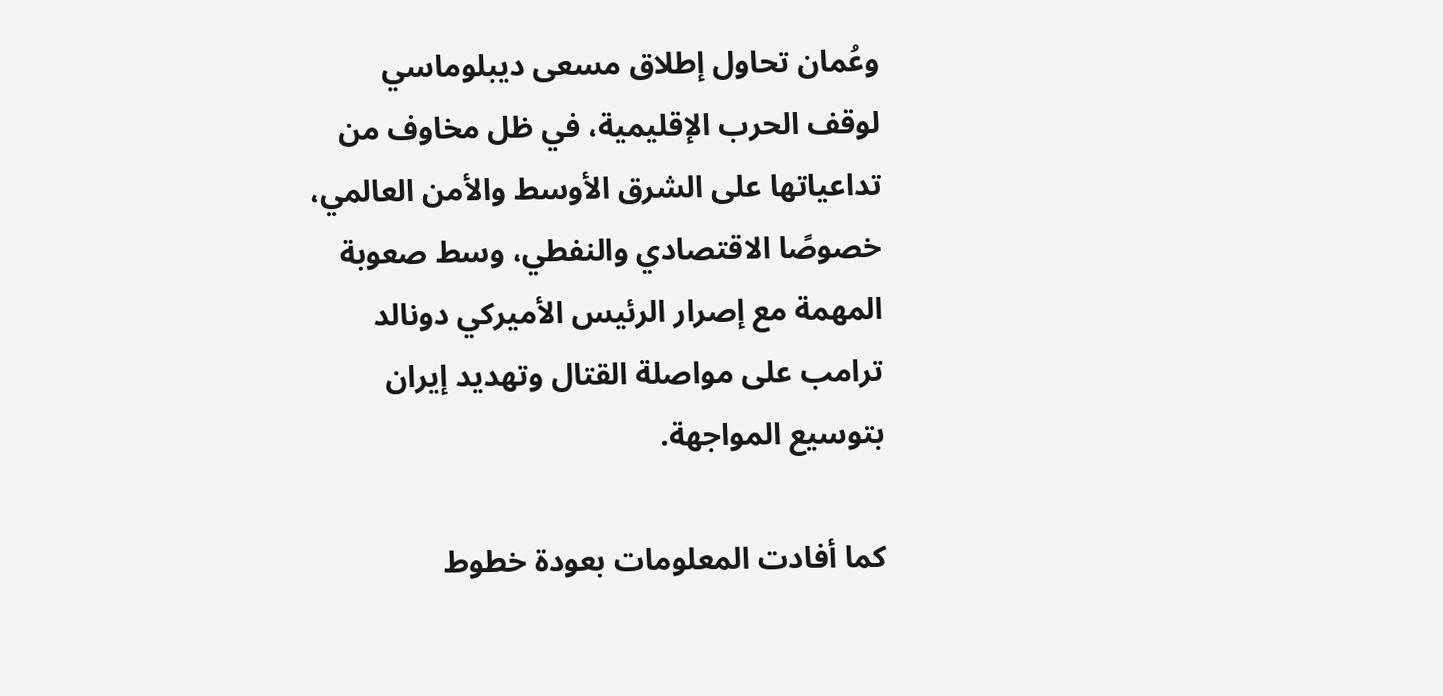وعُمان تحاول إطلاق مسعى ديبلوماسي لوقف الحرب الإقليمية، في ظل مخاوف من تداعياتها على الشرق الأوسط والأمن العالمي، خصوصًا الاقتصادي والنفطي، وسط صعوبة المهمة مع إصرار الرئيس الأميركي دونالد ترامب على مواصلة القتال وتهديد إيران بتوسيع المواجهة.

كما أفادت المعلومات بعودة خطوط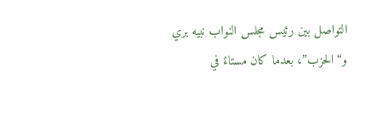التواصل بين رئيس مجلس النواب نبيه بري و“الحزب”، بعدما كان مستاءً في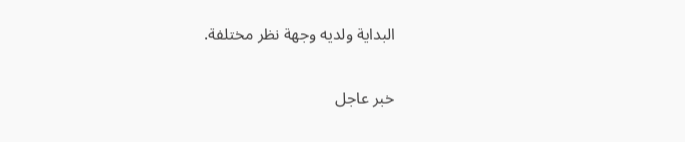البداية ولديه وجهة نظر مختلفة.

خبر عاجل